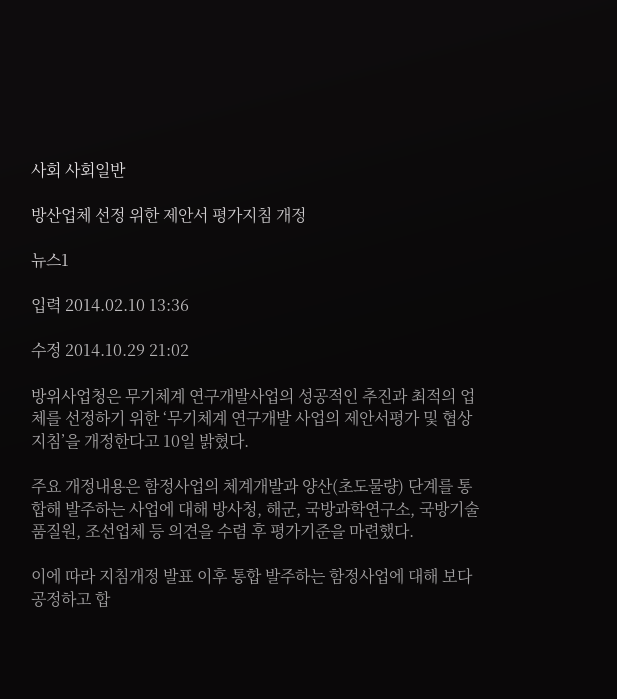사회 사회일반

방산업체 선정 위한 제안서 평가지침 개정

뉴스1

입력 2014.02.10 13:36

수정 2014.10.29 21:02

방위사업청은 무기체계 연구개발사업의 성공적인 추진과 최적의 업체를 선정하기 위한 ‘무기체계 연구개발 사업의 제안서평가 및 협상지침’을 개정한다고 10일 밝혔다.

주요 개정내용은 함정사업의 체계개발과 양산(초도물량) 단계를 통합해 발주하는 사업에 대해 방사청, 해군, 국방과학연구소, 국방기술품질원, 조선업체 등 의견을 수렴 후 평가기준을 마련했다.

이에 따라 지침개정 발표 이후 통합 발주하는 함정사업에 대해 보다 공정하고 합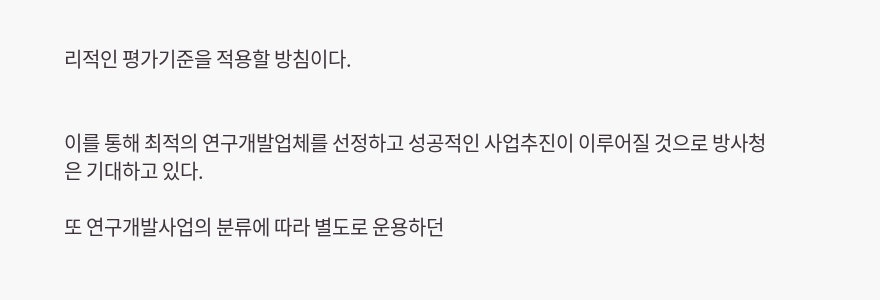리적인 평가기준을 적용할 방침이다.


이를 통해 최적의 연구개발업체를 선정하고 성공적인 사업추진이 이루어질 것으로 방사청은 기대하고 있다.

또 연구개발사업의 분류에 따라 별도로 운용하던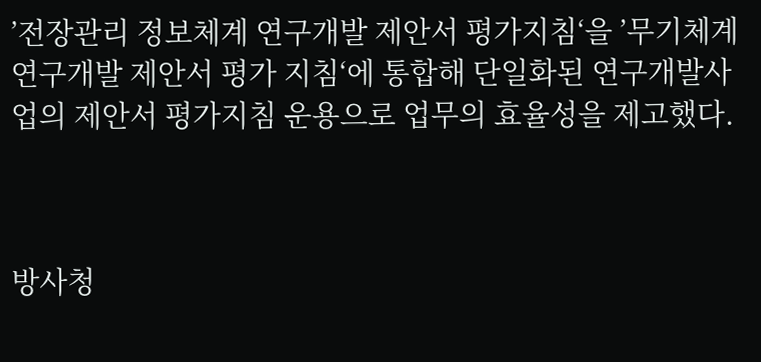’전장관리 정보체계 연구개발 제안서 평가지침‘을 ’무기체계 연구개발 제안서 평가 지침‘에 통합해 단일화된 연구개발사업의 제안서 평가지침 운용으로 업무의 효율성을 제고했다.



방사청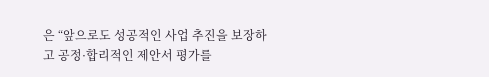은 “앞으로도 성공적인 사업 추진을 보장하고 공정·합리적인 제안서 평가를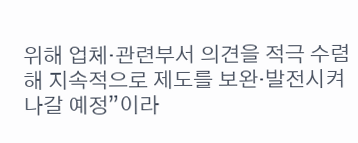위해 업체·관련부서 의견을 적극 수렴해 지속적으로 제도를 보완·발전시켜 나갈 예정”이라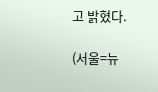고 밝혔다.

(서울=뉴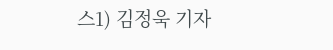스1) 김정욱 기자